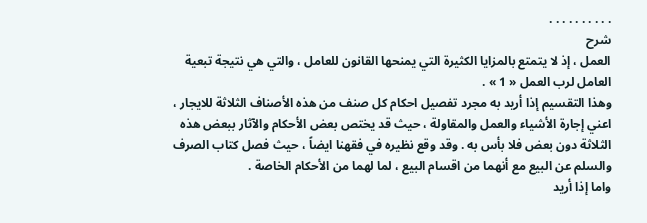. . . . . . . . . .
شرح
العمل ، إذ لا يتمتع بالمزايا الكثيرة التي يمنحها القانون للعامل ، والتي هي نتيجة تبعية العامل لرب العمل « 1 » .
وهذا التقسيم إذا أريد به مجرد تفصيل احكام كل صنف من هذه الأصناف الثلاثة للايجار ، اعني إجارة الأشياء والعمل والمقاولة ، حيث قد يختص بعض الأحكام والآثار ببعض هذه الثلاثة دون بعض فلا بأس به . وقد وقع نظيره في فقهنا ايضاً ، حيث فصل كتاب الصرف والسلم عن البيع مع أنهما من اقسام البيع ، لما لهما من الأحكام الخاصة .
واما إذا أريد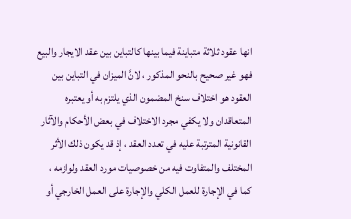انها عقود ثلاثة متباينة فيما بينها كالتباين بين عقد الايجار والبيع فهو غير صحيح بالنحو المذكور ، لانَّ الميزان في التباين بين العقود هو اختلاف سنخ المضمون الذي يلتزم به أو يعتبره المتعاقدان ولا يكفي مجرد الاختلاف في بعض الأحكام والآثار القانونية المترتبة عليه في تعدد العقد ، إذ قد يكون ذلك الأثر المختلف والمتفاوت فيه من خصوصيات مورد العقد ولوازمه ، كما في الإجارة للعمل الكلي والإجارة على العمل الخارجي أو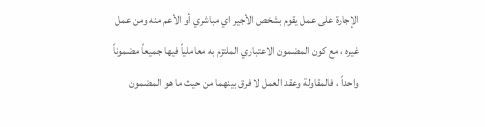الإجارة على عمل يقوم بشخص الأجير اي مباشري أو الأعم منه ومن عمل غيره ، مع كون المضمون الاعتباري الملتزم به معاملياً فيها جميعاً مضموناً واحداً ، فالمقاولة وعقد العمل لا فرق بينهما من حيث ما هو المضمون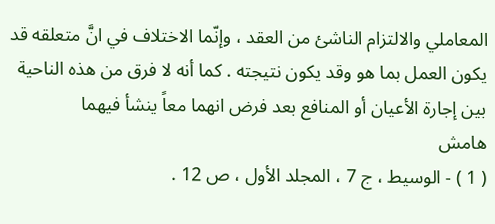المعاملي والالتزام الناشئ من العقد ، وإنّما الاختلاف في انَّ متعلقه قد يكون العمل بما هو وقد يكون نتيجته . كما أنه لا فرق من هذه الناحية بين إجارة الأعيان أو المنافع بعد فرض انهما معاً ينشأ فيهما
هامش
( 1 ) - الوسيط ، ج 7 ، المجلد الأول ، ص 12 .